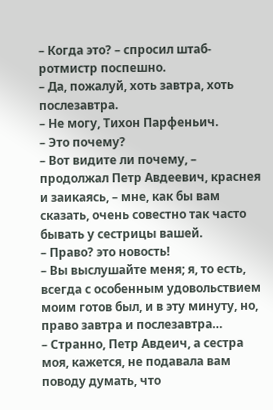– Когда это? – спросил штаб-ротмистр поспешно.
– Да, пожалуй, хоть завтра, хоть послезавтра.
– Не могу, Тихон Парфеньич.
– Это почему?
– Вот видите ли почему, – продолжал Петр Авдеевич, краснея и заикаясь, – мне, как бы вам сказать, очень совестно так часто бывать у сестрицы вашей.
– Право? это новость!
– Вы выслушайте меня; я, то есть, всегда с особенным удовольствием моим готов был, и в эту минуту, но, право завтра и послезавтра…
– Странно, Петр Авдеич, а сестра моя, кажется, не подавала вам поводу думать, что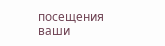посещения ваши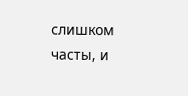слишком часты, и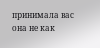принимала вас она не как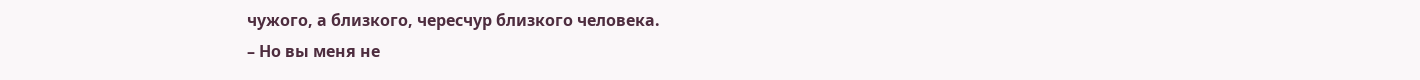чужого, а близкого, чересчур близкого человека.
– Но вы меня не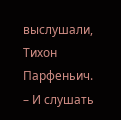выслушали, Тихон Парфеньич.
– И слушать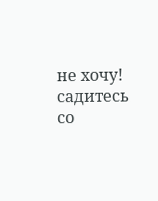не хочу! садитесь со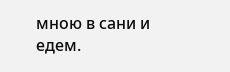мною в сани и едем.